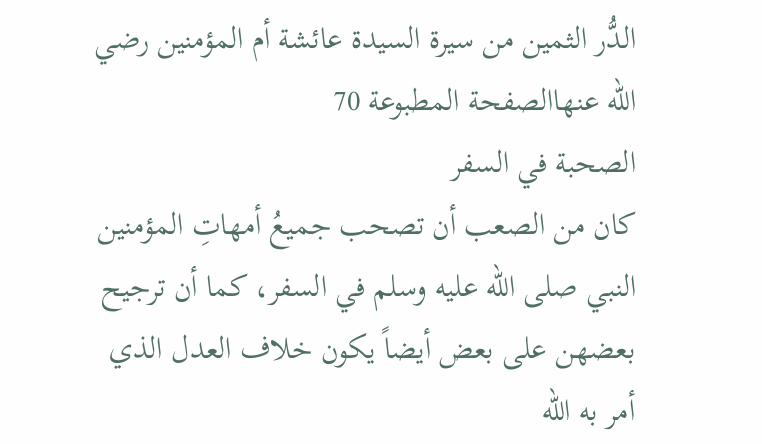الدُّر الثمين من سيرة السيدة عائشة أم المؤمنين رضي الله عنهاالصفحة المطبوعة 70
الصحبة في السفر
كان من الصعب أن تصحب جميعُ أمهاتِ المؤمنين النبي صلى الله عليه وسلم في السفر، كما أن ترجيح بعضهن على بعض أيضاً يكون خلاف العدل الذي أمر به الله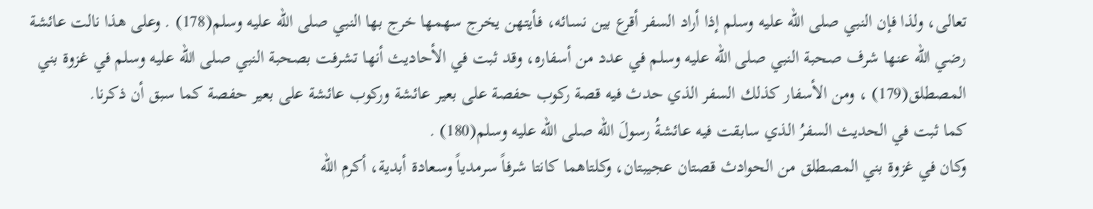تعالى، ولذا فإن النبي صلى الله عليه وسلم إذا أراد السفر أقرع بين نسائه، فأيتهن يخرج سهمها خرج بها النبي صلى الله عليه وسلم(178) . وعلى هذا نالت عائشة رضي الله عنها شرف صحبة النبي صلى الله عليه وسلم في عدد من أسفاره، وقد ثبت في الأحاديث أنها تشرفت بصحبة النبي صلى الله عليه وسلم في غزوة بني المصطلق(179) ، ومن الأسفار كذلك السفر الذي حدث فيه قصة ركوب حفصة على بعير عائشة وركوب عائشة على بعير حفصة كما سبق أن ذكرنا.
كما ثبت في الحديث السفرُ الذي سابقت فيه عائشةُ رسولَ الله صلى الله عليه وسلم(180) .
وكان في غزوة بني المصطلق من الحوادث قصتان عجيبتان، وكلتاهما كانتا شرفاً سرمدياً وسعادة أبدية، أكرم الله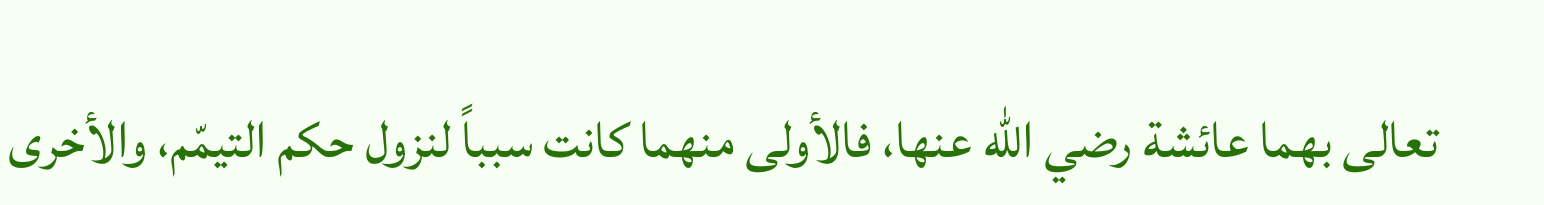تعالى بهما عائشة رضي الله عنها، فالأولى منهما كانت سبباً لنزول حكم التيمّم، والأخرى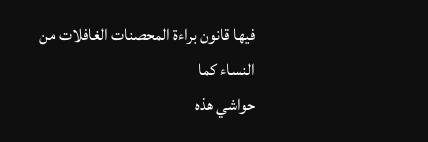فيها قانون براءة المحصنات الغافلات من النساء كما
حواشي هذه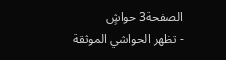الصفحة3 حواشٍ
- تظهر الحواشي الموثقة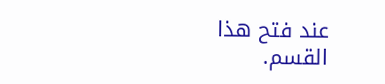عند فتح هذا القسم.